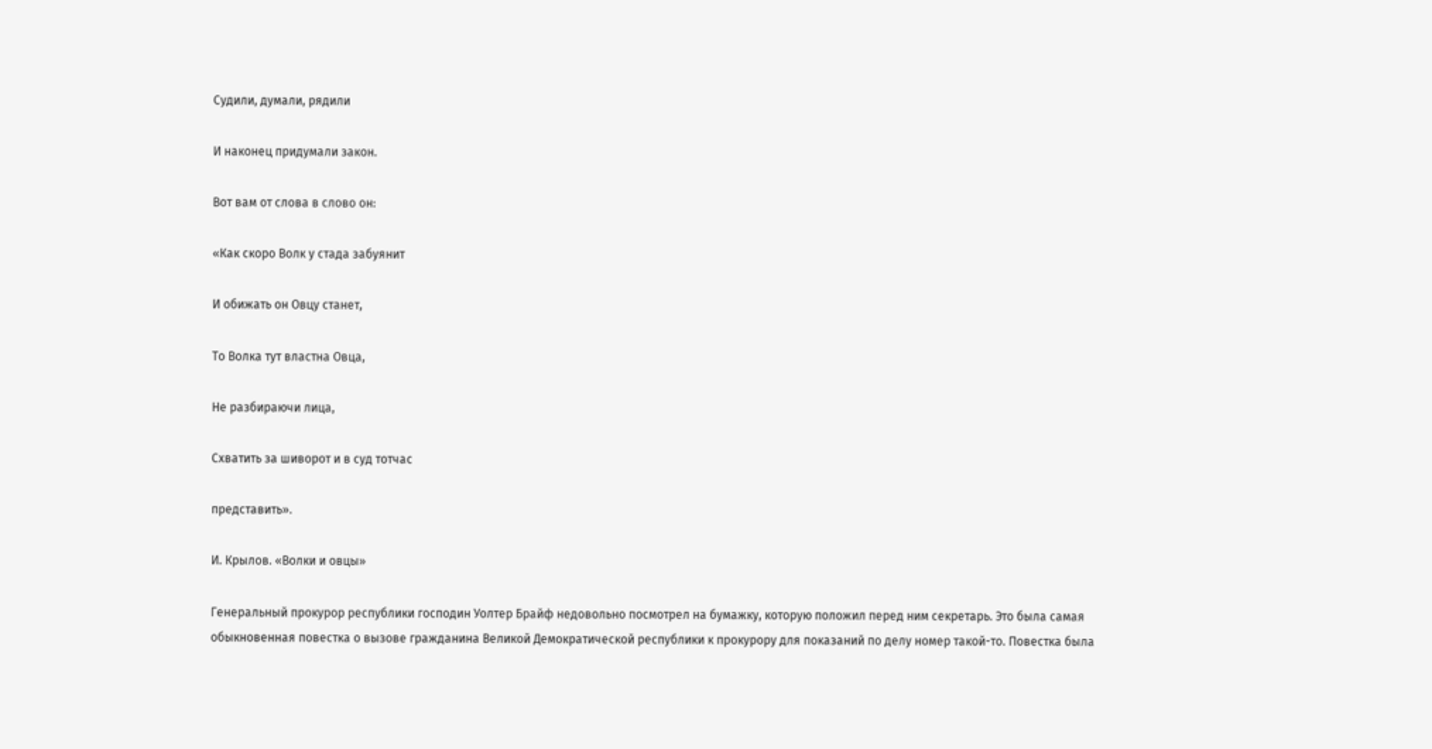Судили, думали, рядили

И наконец придумали закон.

Вот вам от слова в слово он:

«Как скоро Волк у стада забуянит

И обижать он Овцу станет,

То Волка тут властна Овца,

Не разбираючи лица,

Схватить за шиворот и в суд тотчас

представить».

И. Крылов. «Волки и овцы»

Генеральный прокурор республики господин Уолтер Брайф недовольно посмотрел на бумажку, которую положил перед ним секретарь. Это была самая обыкновенная повестка о вызове гражданина Великой Демократической республики к прокурору для показаний по делу номер такой-то. Повестка была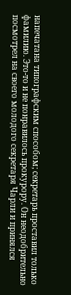напечатана типографским способом; секретарь проставил только фамилию. Это-то и не понравилось прокурору. Он неодобрительно посмотрел на своего молодого секретаря Чарли и принялся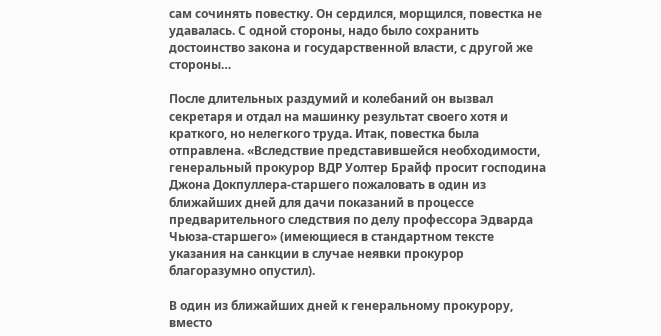сам сочинять повестку. Он сердился, морщился, повестка не удавалась. С одной стороны, надо было сохранить достоинство закона и государственной власти, с другой же стороны…

После длительных раздумий и колебаний он вызвал секретаря и отдал на машинку результат своего хотя и краткого, но нелегкого труда. Итак, повестка была отправлена. «Вследствие представившейся необходимости, генеральный прокурор ВДР Уолтер Брайф просит господина Джона Докпуллера-старшего пожаловать в один из ближайших дней для дачи показаний в процессе предварительного следствия по делу профессора Эдварда Чьюза-старшего» (имеющиеся в стандартном тексте указания на санкции в случае неявки прокурор благоразумно опустил).

В один из ближайших дней к генеральному прокурору, вместо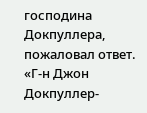господина Докпуллера, пожаловал ответ. «Г-н Джон Докпуллер-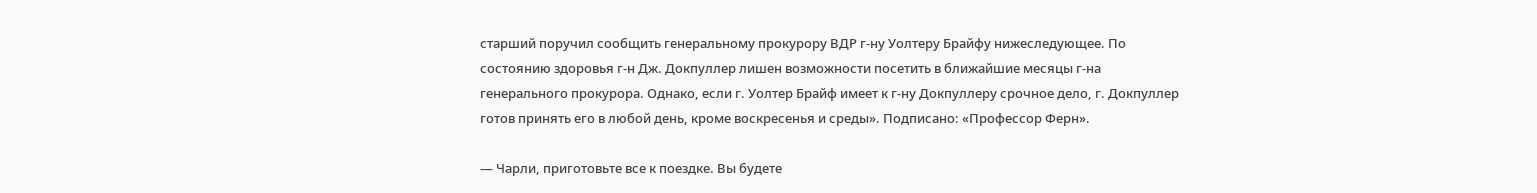старший поручил сообщить генеральному прокурору ВДР г-ну Уолтеру Брайфу нижеследующее. По состоянию здоровья г-н Дж. Докпуллер лишен возможности посетить в ближайшие месяцы г-на генерального прокурора. Однако, если г. Уолтер Брайф имеет к г-ну Докпуллеру срочное дело, г. Докпуллер готов принять его в любой день, кроме воскресенья и среды». Подписано: «Профессор Ферн».

— Чарли, приготовьте все к поездке. Вы будете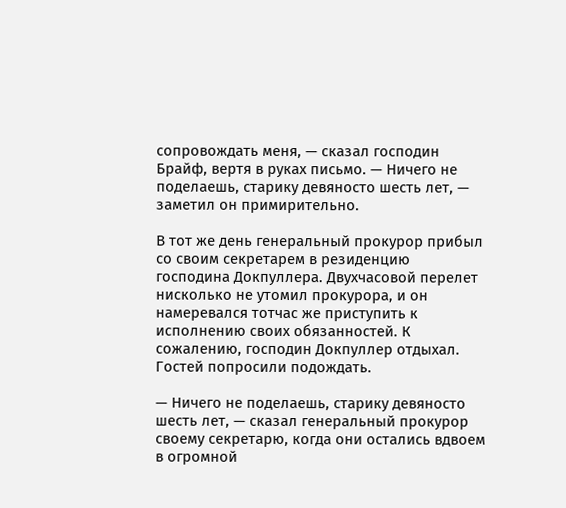сопровождать меня, — сказал господин Брайф, вертя в руках письмо. — Ничего не поделаешь, старику девяносто шесть лет, — заметил он примирительно.

В тот же день генеральный прокурор прибыл со своим секретарем в резиденцию господина Докпуллера. Двухчасовой перелет нисколько не утомил прокурора, и он намеревался тотчас же приступить к исполнению своих обязанностей. К сожалению, господин Докпуллер отдыхал. Гостей попросили подождать.

— Ничего не поделаешь, старику девяносто шесть лет, — сказал генеральный прокурор своему секретарю, когда они остались вдвоем в огромной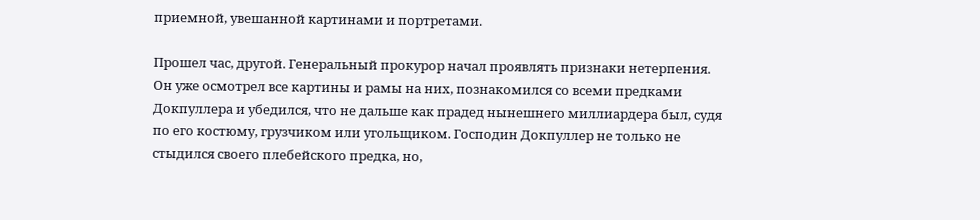приемной, увешанной картинами и портретами.

Прошел час, другой. Генеральный прокурор начал проявлять признаки нетерпения. Он уже осмотрел все картины и рамы на них, познакомился со всеми предками Докпуллера и убедился, что не дальше как прадед нынешнего миллиардера был, судя по его костюму, грузчиком или угольщиком. Господин Докпуллер не только не стыдился своего плебейского предка, но,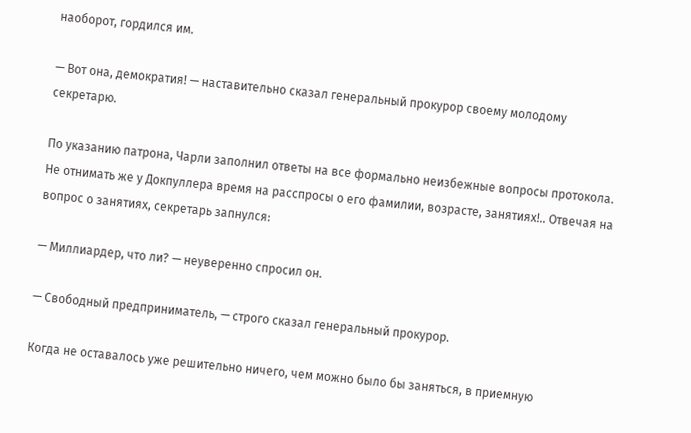наоборот, гордился им.

— Вот она, демократия! — наставительно сказал генеральный прокурор своему молодому секретарю.

По указанию патрона, Чарли заполнил ответы на все формально неизбежные вопросы протокола. Не отнимать же у Докпуллера время на расспросы о его фамилии, возрасте, занятиях!.. Отвечая на вопрос о занятиях, секретарь запнулся:

— Миллиардер, что ли? — неуверенно спросил он.

— Свободный предприниматель, — строго сказал генеральный прокурор.

Когда не оставалось уже решительно ничего, чем можно было бы заняться, в приемную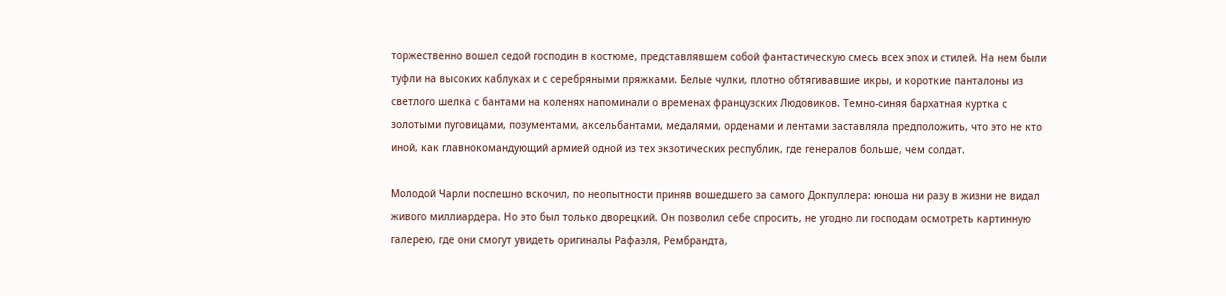торжественно вошел седой господин в костюме, представлявшем собой фантастическую смесь всех эпох и стилей. На нем были туфли на высоких каблуках и с серебряными пряжками. Белые чулки, плотно обтягивавшие икры, и короткие панталоны из светлого шелка с бантами на коленях напоминали о временах французских Людовиков. Темно-синяя бархатная куртка с золотыми пуговицами, позументами, аксельбантами, медалями, орденами и лентами заставляла предположить, что это не кто иной, как главнокомандующий армией одной из тех экзотических республик, где генералов больше, чем солдат.

Молодой Чарли поспешно вскочил, по неопытности приняв вошедшего за самого Докпуллера: юноша ни разу в жизни не видал живого миллиардера. Но это был только дворецкий. Он позволил себе спросить, не угодно ли господам осмотреть картинную галерею, где они смогут увидеть оригиналы Рафаэля, Рембрандта,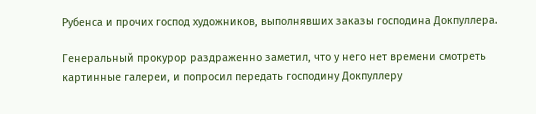Рубенса и прочих господ художников, выполнявших заказы господина Докпуллера.

Генеральный прокурор раздраженно заметил, что у него нет времени смотреть картинные галереи, и попросил передать господину Докпуллеру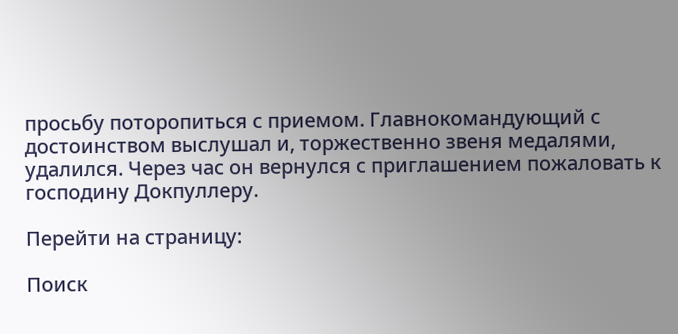просьбу поторопиться с приемом. Главнокомандующий с достоинством выслушал и, торжественно звеня медалями, удалился. Через час он вернулся с приглашением пожаловать к господину Докпуллеру.

Перейти на страницу:

Поиск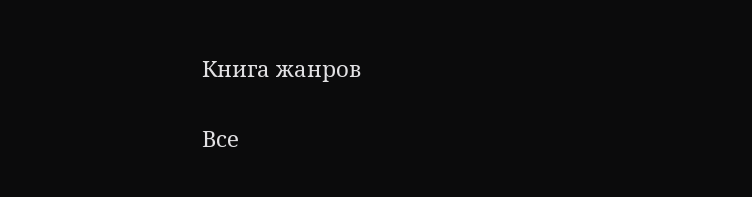Книга жанров

Все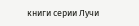книги серии Лучи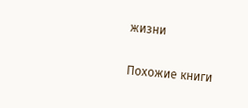жизни

Похожие книги